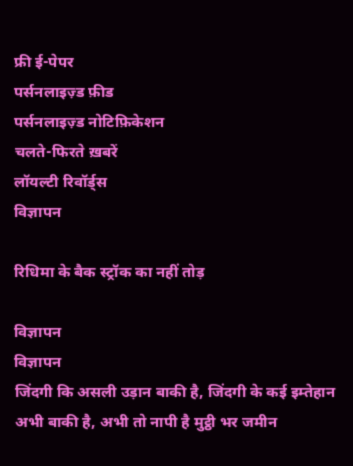फ्री ई-पेपर
पर्सनलाइज़्ड फ़ीड
पर्सनलाइज़्ड नोटिफ़िकेशन
चलते-फिरते ख़बरें
लॉयल्टी रिवॉर्ड्स
विज्ञापन

रिधिमा के बैक स्ट्रॉक का नहीं तोड़

विज्ञापन
विज्ञापन
जिंदगी कि असली उड़ान बाकी है, जिंदगी के कई इम्तेहान अभी बाकी है, अभी तो नापी है मुट्ठी भर जमीन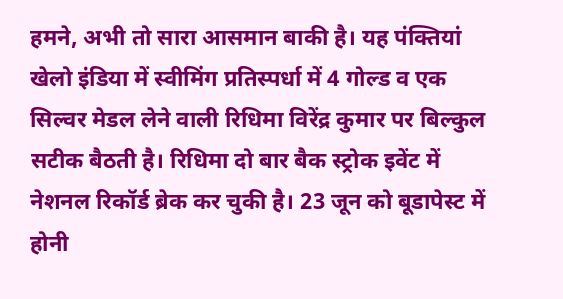हमने, अभी तो सारा आसमान बाकी है। यह पंक्तियां खेलो इंडिया में स्वीमिंग प्रतिस्पर्धा में 4 गोल्ड व एक सिल्वर मेडल लेने वाली रिधिमा विरेंद्र कुमार पर बिल्कुल सटीक बैठती है। रिधिमा दो बार बैक स्ट्रोक इवेंट में नेशनल रिकॉर्ड ब्रेक कर चुकी है। 23 जून को बूडापेस्ट में होनी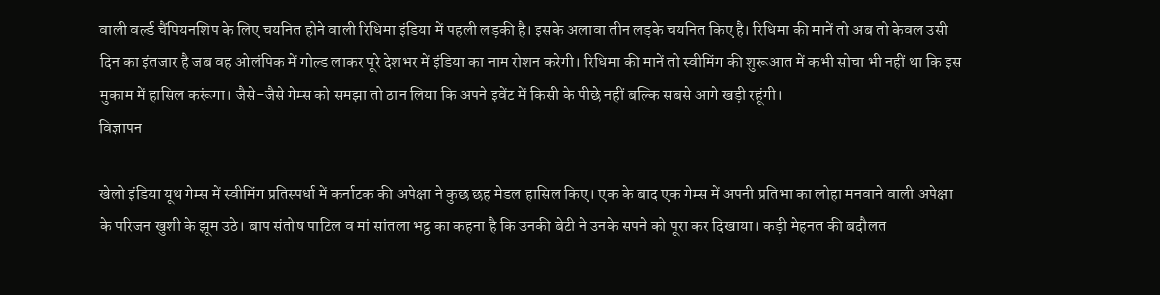वाली वर्ल्ड चैंपियनशिप के लिए चयनित होने वाली रिधिमा इंडिया में पहली लड़की है। इसके अलावा तीन लड़के चयनित किए है। रिधिमा की मानें तो अब तो केवल उसी दिन का इंतजार है जब वह ओलंपिक में गोल्ड लाकर पूरे देशभर में इंडिया का नाम रोशन करेगी। रिधिमा की मानें तो स्वीमिंग की शुरूआत में कभी सोचा भी नहीं था कि इस मुकाम में हासिल करूंगा। जैसे-जैसे गेम्स को समझा तो ठान लिया कि अपने इवेंट में किसी के पीछे नहीं बल्कि सबसे आगे खड़ी रहूंगी।
विज्ञापन

खेलो इंडिया यूथ गेम्स में स्वीमिंग प्रतिस्पर्धा में कर्नाटक की अपेक्षा ने कुछ छह मेडल हासिल किए। एक के बाद एक गेम्स में अपनी प्रतिभा का लोहा मनवाने वाली अपेक्षा के परिजन खुशी के झूम उठे। बाप संतोष पाटिल व मां सांतला भट्ठ का कहना है कि उनकी बेटी ने उनके सपने को पूरा कर दिखाया। कड़ी मेहनत की बदौलत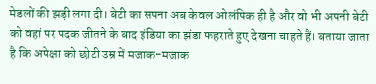मेडलों की झड़ी लगा दी। बेटी का सपना अब केवल ओलंपिक ही है और वो भी अपनी बेटी को वहां पर पदक जीतने के बाद इंडिया का झंडा फहराते हुए देखना चाहते हैं। बताया जाता है कि अपेक्षा को छोटी उम्र में मजाक-मजाक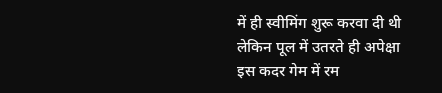में ही स्वीमिंग शुरू करवा दी थी लेकिन पूल में उतरते ही अपेक्षा इस कदर गेम में रम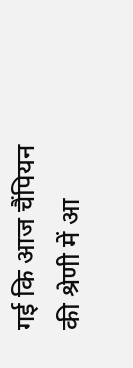गई कि आज चैंपियन की श्रेणी में आ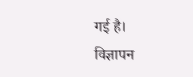गई है।
विज्ञापन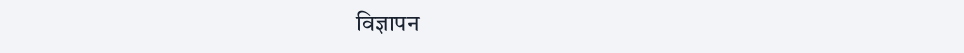विज्ञापन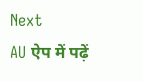Next
AU ऐप में पढ़ें